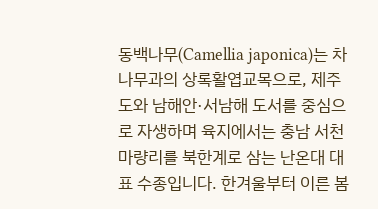동백나무(Camellia japonica)는 차나무과의 상록활엽교목으로, 제주도와 남해안·서남해 도서를 중심으로 자생하며 육지에서는 충남 서천 마량리를 북한계로 삼는 난온대 대표 수종입니다. 한겨울부터 이른 봄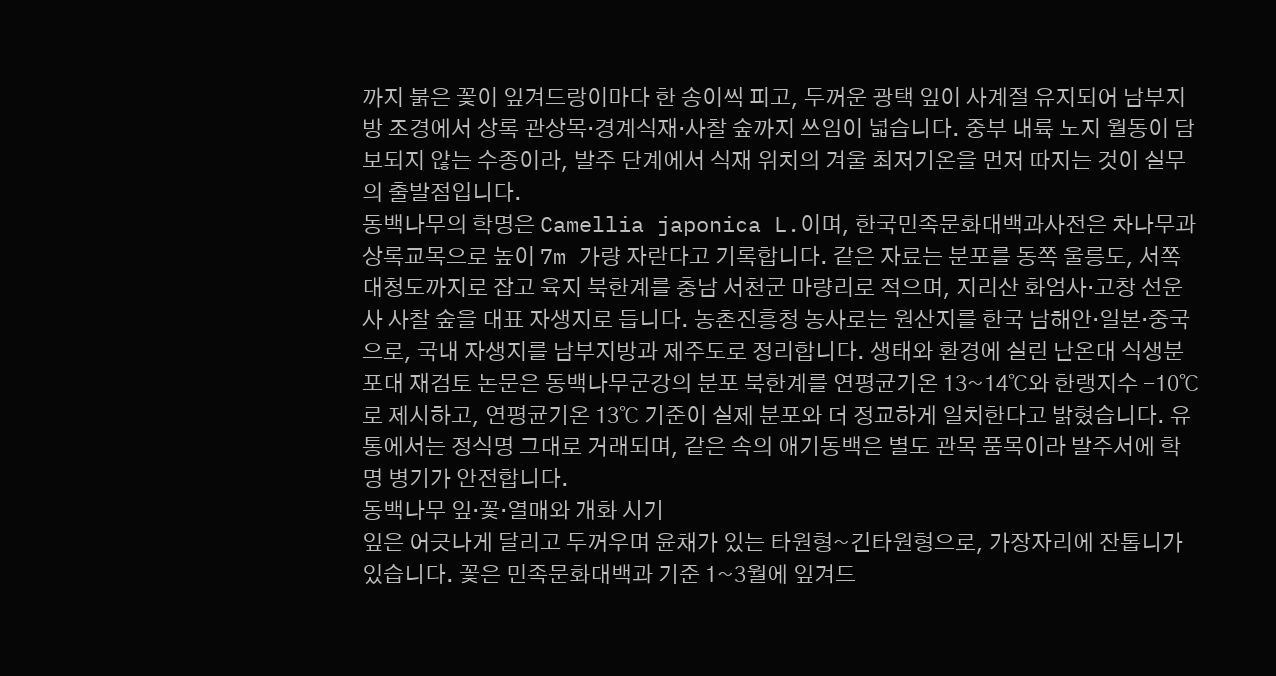까지 붉은 꽃이 잎겨드랑이마다 한 송이씩 피고, 두꺼운 광택 잎이 사계절 유지되어 남부지방 조경에서 상록 관상목·경계식재·사찰 숲까지 쓰임이 넓습니다. 중부 내륙 노지 월동이 담보되지 않는 수종이라, 발주 단계에서 식재 위치의 겨울 최저기온을 먼저 따지는 것이 실무의 출발점입니다.
동백나무의 학명은 Camellia japonica L.이며, 한국민족문화대백과사전은 차나무과 상록교목으로 높이 7m 가량 자란다고 기록합니다. 같은 자료는 분포를 동쪽 울릉도, 서쪽 대청도까지로 잡고 육지 북한계를 충남 서천군 마량리로 적으며, 지리산 화엄사·고창 선운사 사찰 숲을 대표 자생지로 듭니다. 농촌진흥청 농사로는 원산지를 한국 남해안·일본·중국으로, 국내 자생지를 남부지방과 제주도로 정리합니다. 생태와 환경에 실린 난온대 식생분포대 재검토 논문은 동백나무군강의 분포 북한계를 연평균기온 13~14℃와 한랭지수 -10℃로 제시하고, 연평균기온 13℃ 기준이 실제 분포와 더 정교하게 일치한다고 밝혔습니다. 유통에서는 정식명 그대로 거래되며, 같은 속의 애기동백은 별도 관목 품목이라 발주서에 학명 병기가 안전합니다.
동백나무 잎·꽃·열매와 개화 시기
잎은 어긋나게 달리고 두꺼우며 윤채가 있는 타원형~긴타원형으로, 가장자리에 잔톱니가 있습니다. 꽃은 민족문화대백과 기준 1~3월에 잎겨드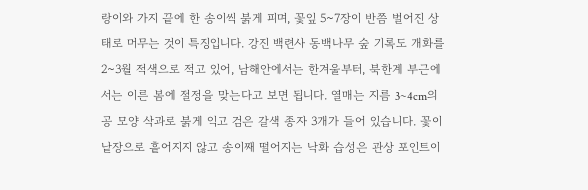랑이와 가지 끝에 한 송이씩 붉게 피며, 꽃잎 5~7장이 반쯤 벌어진 상태로 머무는 것이 특징입니다. 강진 백련사 동백나무 숲 기록도 개화를 2~3월 적색으로 적고 있어, 남해안에서는 한겨울부터, 북한계 부근에서는 이른 봄에 절정을 맞는다고 보면 됩니다. 열매는 지름 3~4cm의 공 모양 삭과로 붉게 익고 검은 갈색 종자 3개가 들어 있습니다. 꽃이 낱장으로 흩어지지 않고 송이째 떨어지는 낙화 습성은 관상 포인트이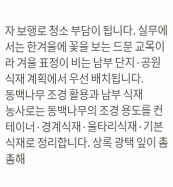자 보행로 청소 부담이 됩니다. 실무에서는 한겨울에 꽃을 보는 드문 교목이라 겨울 표정이 비는 남부 단지·공원 식재 계획에서 우선 배치됩니다.
동백나무 조경 활용과 남부 식재
농사로는 동백나무의 조경 용도를 컨테이너·경계식재·울타리식재·기본식재로 정리합니다. 상록 광택 잎이 촘촘해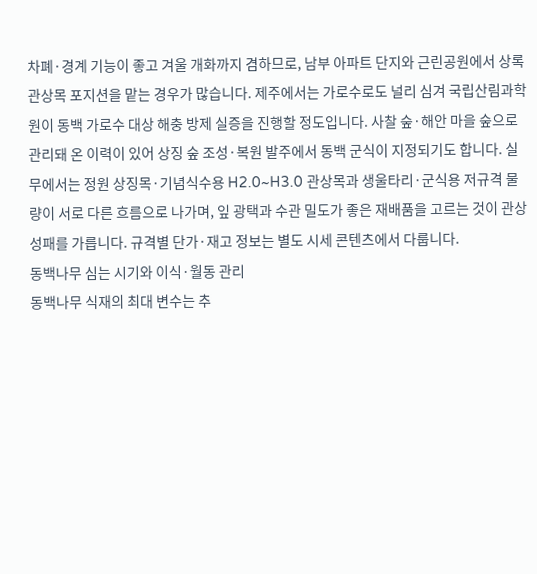차폐·경계 기능이 좋고 겨울 개화까지 겸하므로, 남부 아파트 단지와 근린공원에서 상록 관상목 포지션을 맡는 경우가 많습니다. 제주에서는 가로수로도 널리 심겨 국립산림과학원이 동백 가로수 대상 해충 방제 실증을 진행할 정도입니다. 사찰 숲·해안 마을 숲으로 관리돼 온 이력이 있어 상징 숲 조성·복원 발주에서 동백 군식이 지정되기도 합니다. 실무에서는 정원 상징목·기념식수용 H2.0~H3.0 관상목과 생울타리·군식용 저규격 물량이 서로 다른 흐름으로 나가며, 잎 광택과 수관 밀도가 좋은 재배품을 고르는 것이 관상 성패를 가릅니다. 규격별 단가·재고 정보는 별도 시세 콘텐츠에서 다룹니다.
동백나무 심는 시기와 이식·월동 관리
동백나무 식재의 최대 변수는 추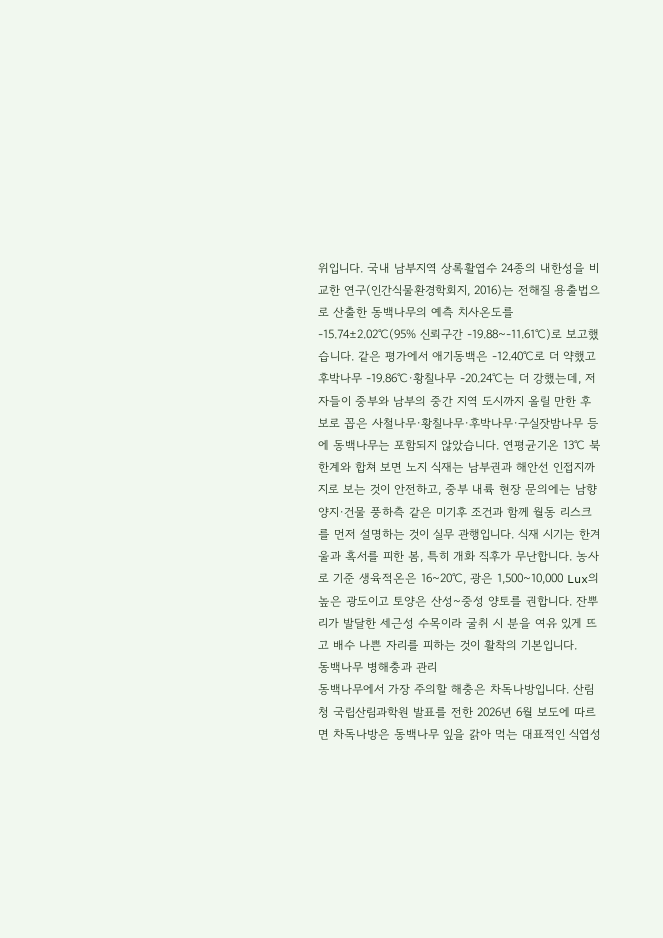위입니다. 국내 남부지역 상록활엽수 24종의 내한성을 비교한 연구(인간식물환경학회지, 2016)는 전해질 용출법으로 산출한 동백나무의 예측 치사온도를 -15.74±2.02℃(95% 신뢰구간 -19.88~-11.61℃)로 보고했습니다. 같은 평가에서 애기동백은 -12.40℃로 더 약했고 후박나무 -19.86℃·황칠나무 -20.24℃는 더 강했는데, 저자들이 중부와 남부의 중간 지역 도시까지 올릴 만한 후보로 꼽은 사철나무·황칠나무·후박나무·구실잣밤나무 등에 동백나무는 포함되지 않았습니다. 연평균기온 13℃ 북한계와 합쳐 보면 노지 식재는 남부권과 해안선 인접지까지로 보는 것이 안전하고, 중부 내륙 현장 문의에는 남향 양지·건물 풍하측 같은 미기후 조건과 함께 월동 리스크를 먼저 설명하는 것이 실무 관행입니다. 식재 시기는 한겨울과 혹서를 피한 봄, 특히 개화 직후가 무난합니다. 농사로 기준 생육적온은 16~20℃, 광은 1,500~10,000 Lux의 높은 광도이고 토양은 산성~중성 양토를 권합니다. 잔뿌리가 발달한 세근성 수목이라 굴취 시 분을 여유 있게 뜨고 배수 나쁜 자리를 피하는 것이 활착의 기본입니다.
동백나무 병해충과 관리
동백나무에서 가장 주의할 해충은 차독나방입니다. 산림청 국립산림과학원 발표를 전한 2026년 6월 보도에 따르면 차독나방은 동백나무 잎을 갉아 먹는 대표적인 식엽성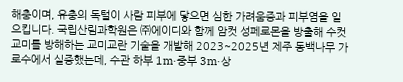해충이며, 유충의 독털이 사람 피부에 닿으면 심한 가려움증과 피부염을 일으킵니다. 국립산림과학원은 ㈜에이디와 함께 암컷 성페로몬을 방출해 수컷 교미를 방해하는 교미교란 기술을 개발해 2023~2025년 제주 동백나무 가로수에서 실증했는데, 수관 하부 1m·중부 3m·상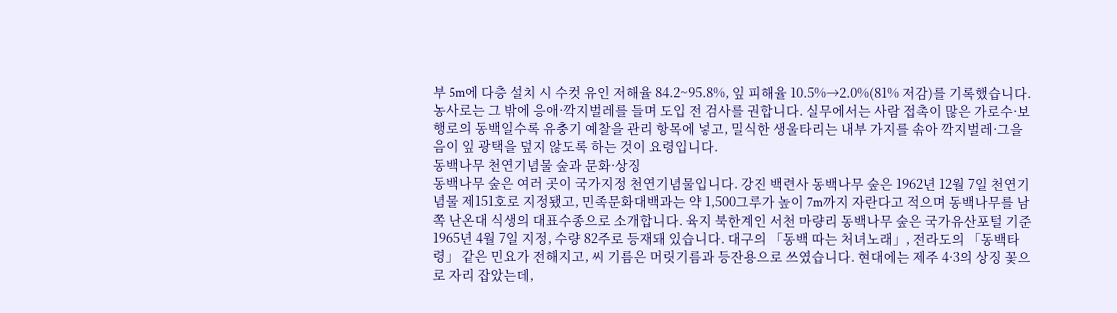부 5m에 다층 설치 시 수컷 유인 저해율 84.2~95.8%, 잎 피해율 10.5%→2.0%(81% 저감)를 기록했습니다. 농사로는 그 밖에 응애·깍지벌레를 들며 도입 전 검사를 권합니다. 실무에서는 사람 접촉이 많은 가로수·보행로의 동백일수록 유충기 예찰을 관리 항목에 넣고, 밀식한 생울타리는 내부 가지를 솎아 깍지벌레·그을음이 잎 광택을 덮지 않도록 하는 것이 요령입니다.
동백나무 천연기념물 숲과 문화·상징
동백나무 숲은 여러 곳이 국가지정 천연기념물입니다. 강진 백련사 동백나무 숲은 1962년 12월 7일 천연기념물 제151호로 지정됐고, 민족문화대백과는 약 1,500그루가 높이 7m까지 자란다고 적으며 동백나무를 남쪽 난온대 식생의 대표수종으로 소개합니다. 육지 북한계인 서천 마량리 동백나무 숲은 국가유산포털 기준 1965년 4월 7일 지정, 수량 82주로 등재돼 있습니다. 대구의 「동백 따는 처녀노래」, 전라도의 「동백타령」 같은 민요가 전해지고, 씨 기름은 머릿기름과 등잔용으로 쓰였습니다. 현대에는 제주 4·3의 상징 꽃으로 자리 잡았는데,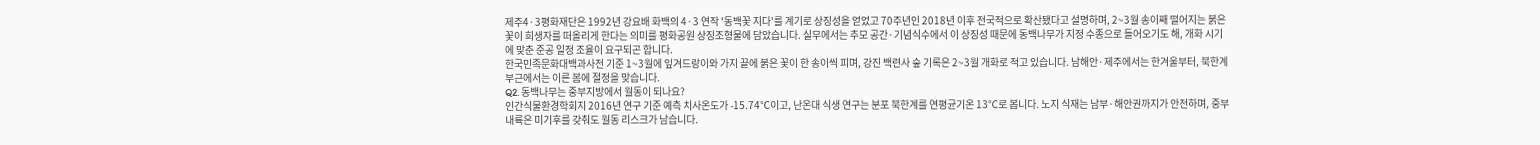제주4·3평화재단은 1992년 강요배 화백의 4·3 연작 '동백꽃 지다'를 계기로 상징성을 얻었고 70주년인 2018년 이후 전국적으로 확산됐다고 설명하며, 2~3월 송이째 떨어지는 붉은 꽃이 희생자를 떠올리게 한다는 의미를 평화공원 상징조형물에 담았습니다. 실무에서는 추모 공간·기념식수에서 이 상징성 때문에 동백나무가 지정 수종으로 들어오기도 해, 개화 시기에 맞춘 준공 일정 조율이 요구되곤 합니다.
한국민족문화대백과사전 기준 1~3월에 잎겨드랑이와 가지 끝에 붉은 꽃이 한 송이씩 피며, 강진 백련사 숲 기록은 2~3월 개화로 적고 있습니다. 남해안·제주에서는 한겨울부터, 북한계 부근에서는 이른 봄에 절정을 맞습니다.
Q2. 동백나무는 중부지방에서 월동이 되나요?
인간식물환경학회지 2016년 연구 기준 예측 치사온도가 -15.74℃이고, 난온대 식생 연구는 분포 북한계를 연평균기온 13℃로 봅니다. 노지 식재는 남부·해안권까지가 안전하며, 중부 내륙은 미기후를 갖춰도 월동 리스크가 남습니다.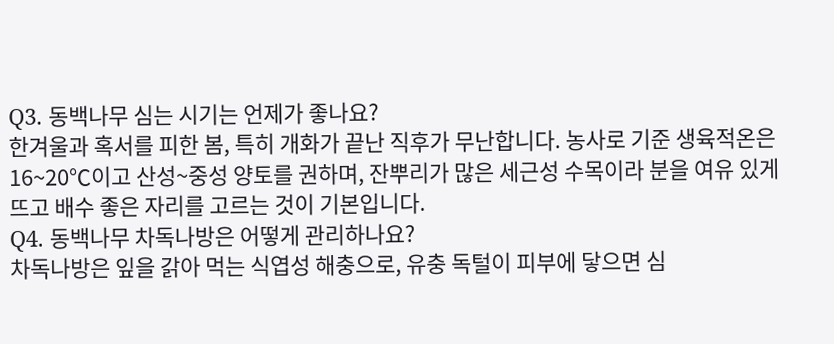Q3. 동백나무 심는 시기는 언제가 좋나요?
한겨울과 혹서를 피한 봄, 특히 개화가 끝난 직후가 무난합니다. 농사로 기준 생육적온은 16~20℃이고 산성~중성 양토를 권하며, 잔뿌리가 많은 세근성 수목이라 분을 여유 있게 뜨고 배수 좋은 자리를 고르는 것이 기본입니다.
Q4. 동백나무 차독나방은 어떻게 관리하나요?
차독나방은 잎을 갉아 먹는 식엽성 해충으로, 유충 독털이 피부에 닿으면 심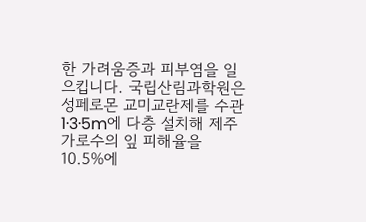한 가려움증과 피부염을 일으킵니다. 국립산림과학원은 성페로몬 교미교란제를 수관 1·3·5m에 다층 설치해 제주 가로수의 잎 피해율을 10.5%에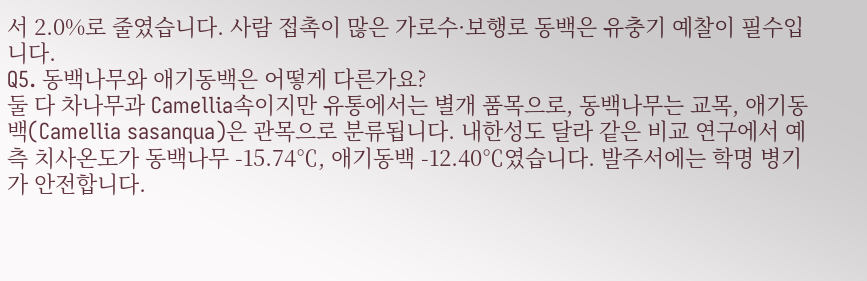서 2.0%로 줄였습니다. 사람 접촉이 많은 가로수·보행로 동백은 유충기 예찰이 필수입니다.
Q5. 동백나무와 애기동백은 어떻게 다른가요?
둘 다 차나무과 Camellia속이지만 유통에서는 별개 품목으로, 동백나무는 교목, 애기동백(Camellia sasanqua)은 관목으로 분류됩니다. 내한성도 달라 같은 비교 연구에서 예측 치사온도가 동백나무 -15.74℃, 애기동백 -12.40℃였습니다. 발주서에는 학명 병기가 안전합니다.